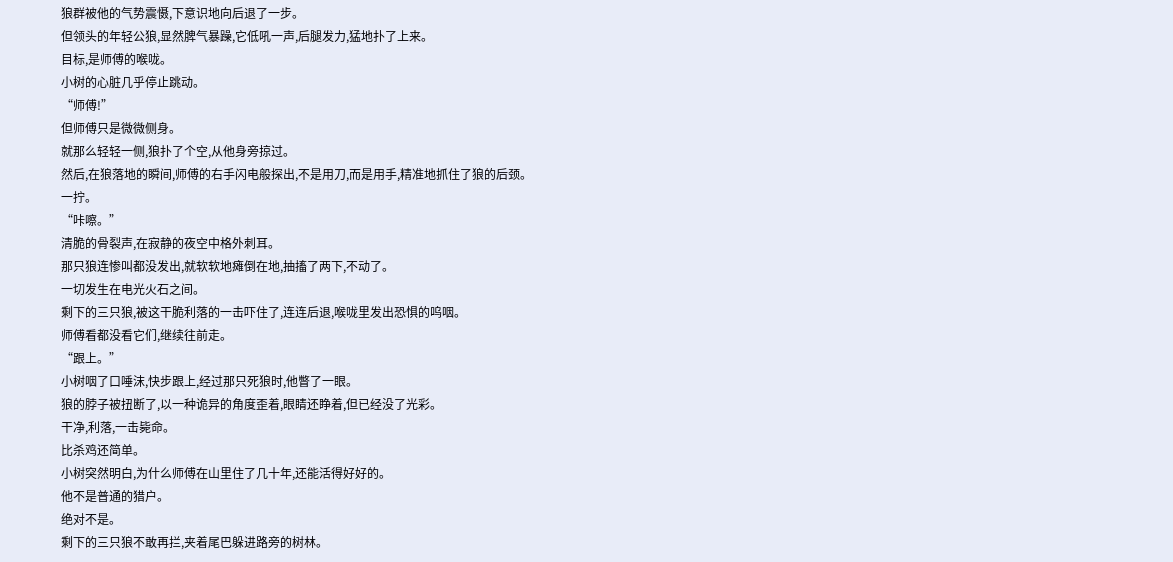狼群被他的气势震慑,下意识地向后退了一步。
但领头的年轻公狼,显然脾气暴躁,它低吼一声,后腿发力,猛地扑了上来。
目标,是师傅的喉咙。
小树的心脏几乎停止跳动。
“师傅!”
但师傅只是微微侧身。
就那么轻轻一侧,狼扑了个空,从他身旁掠过。
然后,在狼落地的瞬间,师傅的右手闪电般探出,不是用刀,而是用手,精准地抓住了狼的后颈。
一拧。
“咔嚓。”
清脆的骨裂声,在寂静的夜空中格外刺耳。
那只狼连惨叫都没发出,就软软地瘫倒在地,抽搐了两下,不动了。
一切发生在电光火石之间。
剩下的三只狼,被这干脆利落的一击吓住了,连连后退,喉咙里发出恐惧的呜咽。
师傅看都没看它们,继续往前走。
“跟上。”
小树咽了口唾沫,快步跟上,经过那只死狼时,他瞥了一眼。
狼的脖子被扭断了,以一种诡异的角度歪着,眼睛还睁着,但已经没了光彩。
干净,利落,一击毙命。
比杀鸡还简单。
小树突然明白,为什么师傅在山里住了几十年,还能活得好好的。
他不是普通的猎户。
绝对不是。
剩下的三只狼不敢再拦,夹着尾巴躲进路旁的树林。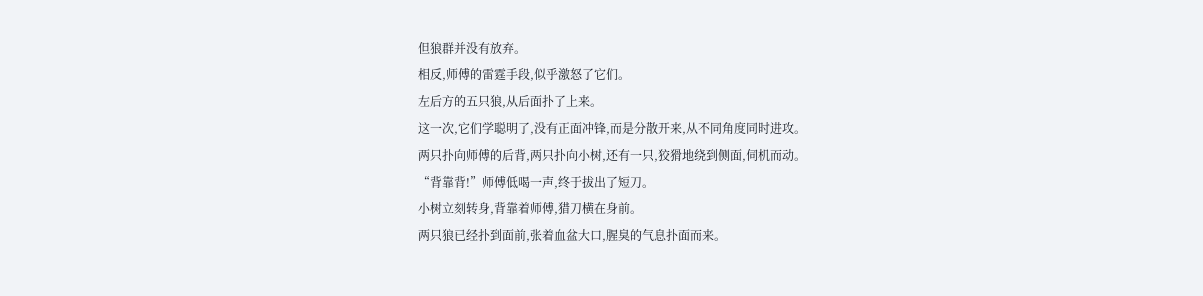但狼群并没有放弃。
相反,师傅的雷霆手段,似乎激怒了它们。
左后方的五只狼,从后面扑了上来。
这一次,它们学聪明了,没有正面冲锋,而是分散开来,从不同角度同时进攻。
两只扑向师傅的后背,两只扑向小树,还有一只,狡猾地绕到侧面,伺机而动。
“背靠背!”师傅低喝一声,终于拔出了短刀。
小树立刻转身,背靠着师傅,猎刀横在身前。
两只狼已经扑到面前,张着血盆大口,腥臭的气息扑面而来。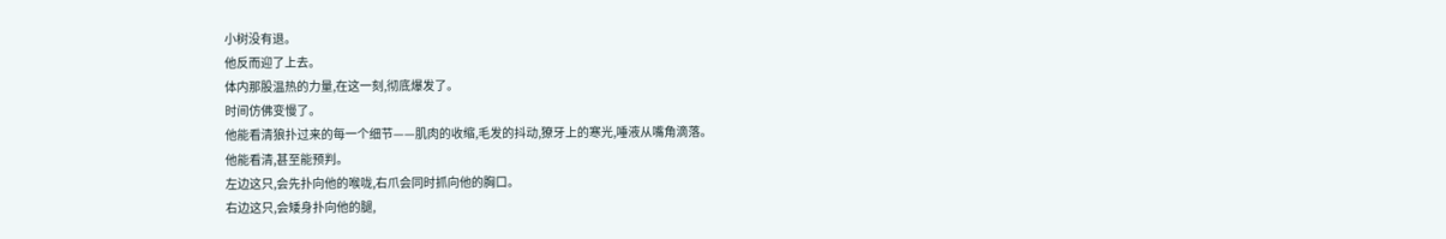小树没有退。
他反而迎了上去。
体内那股温热的力量,在这一刻,彻底爆发了。
时间仿佛变慢了。
他能看清狼扑过来的每一个细节——肌肉的收缩,毛发的抖动,獠牙上的寒光,唾液从嘴角滴落。
他能看清,甚至能预判。
左边这只,会先扑向他的喉咙,右爪会同时抓向他的胸口。
右边这只,会矮身扑向他的腿,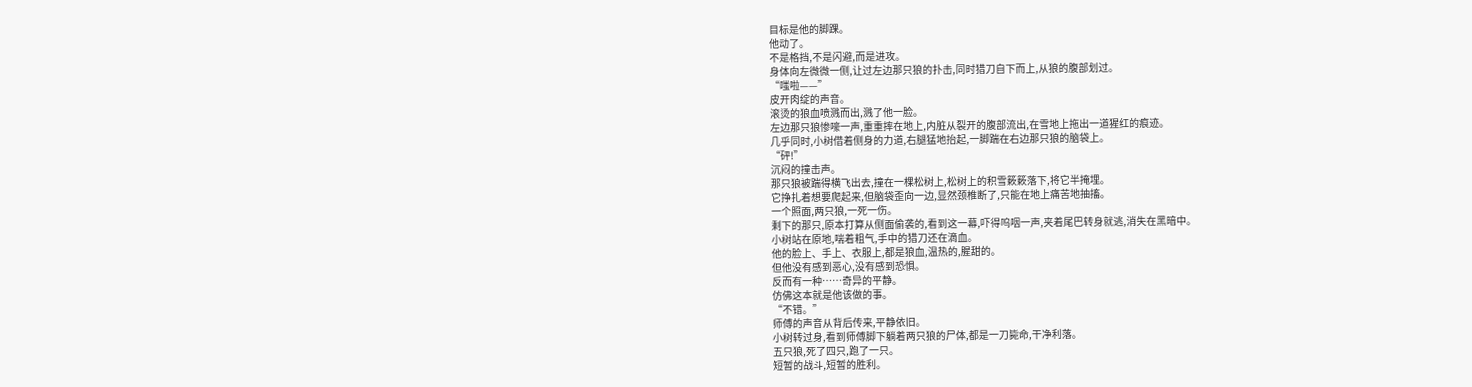目标是他的脚踝。
他动了。
不是格挡,不是闪避,而是进攻。
身体向左微微一侧,让过左边那只狼的扑击,同时猎刀自下而上,从狼的腹部划过。
“嗤啦——”
皮开肉绽的声音。
滚烫的狼血喷溅而出,溅了他一脸。
左边那只狼惨嚎一声,重重摔在地上,内脏从裂开的腹部流出,在雪地上拖出一道猩红的痕迹。
几乎同时,小树借着侧身的力道,右腿猛地抬起,一脚踹在右边那只狼的脑袋上。
“砰!”
沉闷的撞击声。
那只狼被踹得横飞出去,撞在一棵松树上,松树上的积雪簌簌落下,将它半掩埋。
它挣扎着想要爬起来,但脑袋歪向一边,显然颈椎断了,只能在地上痛苦地抽搐。
一个照面,两只狼,一死一伤。
剩下的那只,原本打算从侧面偷袭的,看到这一幕,吓得呜咽一声,夹着尾巴转身就逃,消失在黑暗中。
小树站在原地,喘着粗气,手中的猎刀还在滴血。
他的脸上、手上、衣服上,都是狼血,温热的,腥甜的。
但他没有感到恶心,没有感到恐惧。
反而有一种……奇异的平静。
仿佛这本就是他该做的事。
“不错。”
师傅的声音从背后传来,平静依旧。
小树转过身,看到师傅脚下躺着两只狼的尸体,都是一刀毙命,干净利落。
五只狼,死了四只,跑了一只。
短暂的战斗,短暂的胜利。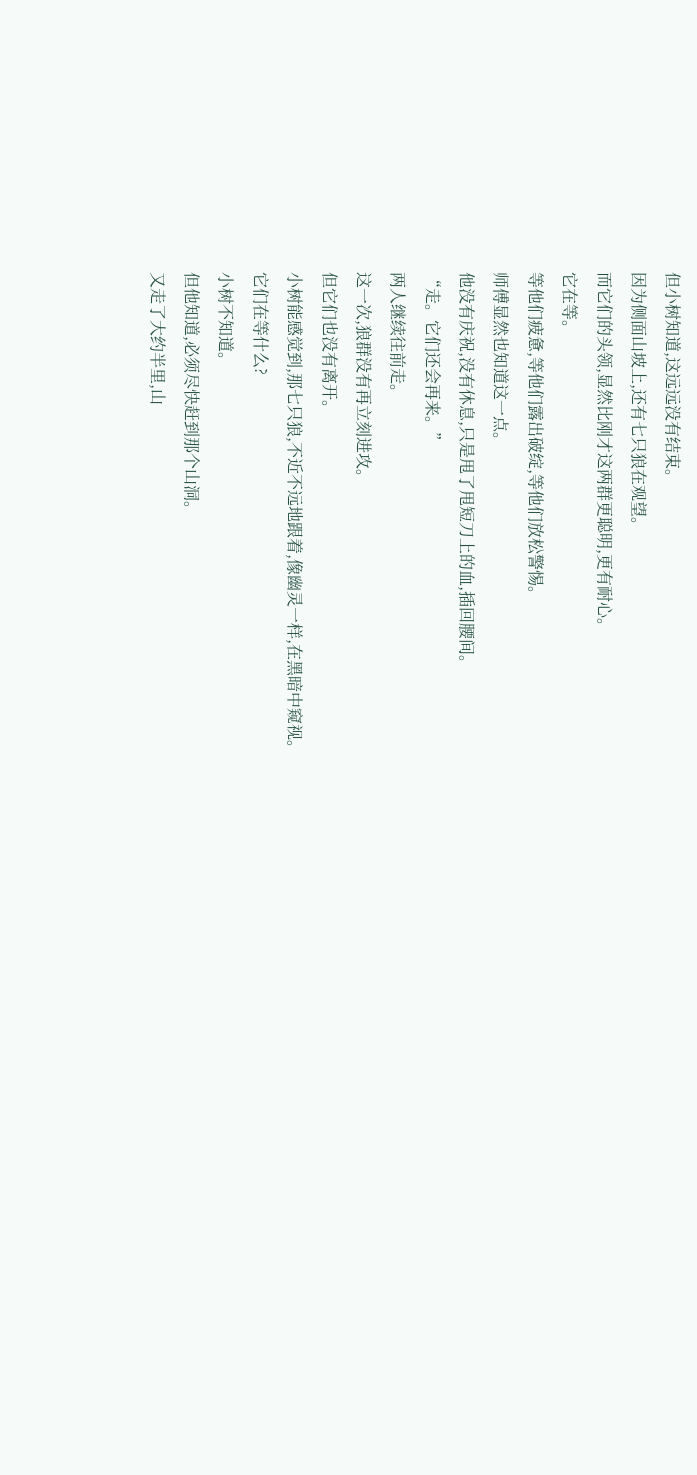但小树知道,这远远没有结束。
因为侧面山坡上,还有七只狼在观望。
而它们的头领,显然比刚才这两群更聪明,更有耐心。
它在等。
等他们疲惫,等他们露出破绽,等他们放松警惕。
师傅显然也知道这一点。
他没有庆祝,没有休息,只是甩了甩短刀上的血,插回腰间。
“走。它们还会再来。”
两人继续往前走。
这一次,狼群没有再立刻进攻。
但它们也没有离开。
小树能感觉到,那七只狼,不近不远地跟着,像幽灵一样,在黑暗中窥视。
它们在等什么?
小树不知道。
但他知道,必须尽快赶到那个山洞。
又走了大约半里,山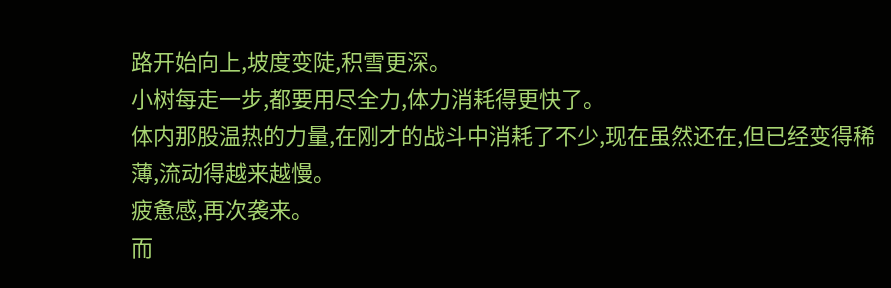路开始向上,坡度变陡,积雪更深。
小树每走一步,都要用尽全力,体力消耗得更快了。
体内那股温热的力量,在刚才的战斗中消耗了不少,现在虽然还在,但已经变得稀薄,流动得越来越慢。
疲惫感,再次袭来。
而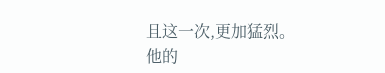且这一次,更加猛烈。
他的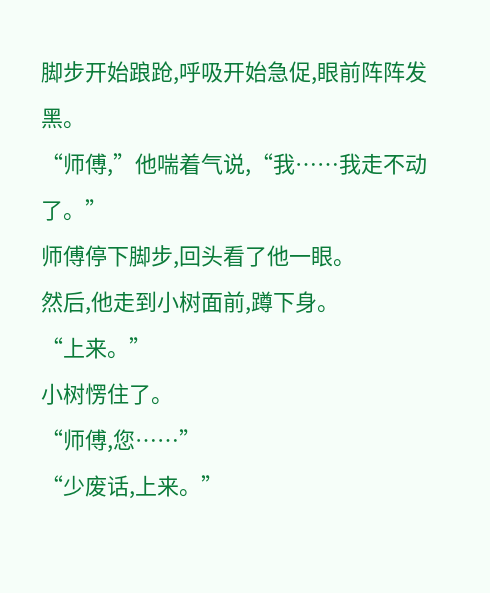脚步开始踉跄,呼吸开始急促,眼前阵阵发黑。
“师傅,”他喘着气说,“我……我走不动了。”
师傅停下脚步,回头看了他一眼。
然后,他走到小树面前,蹲下身。
“上来。”
小树愣住了。
“师傅,您……”
“少废话,上来。”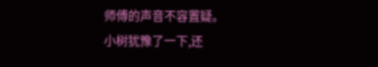师傅的声音不容置疑。
小树犹豫了一下,还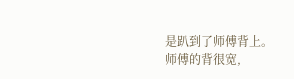是趴到了师傅背上。
师傅的背很宽,